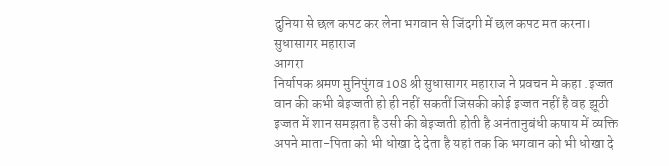दुनिया से छल कपट कर लेना भगवान से जिंदगी में छल कपट मत करना। सुधासागर महाराज
आगरा
निर्यापक श्रमण मुनिपुंगव 108 श्री सुधासागर महाराज ने प्रवचन मे कहा .इज्जत वान की कभी बेइज्जती हो ही नहीं सकतीं जिसकी कोई इज्जत नहीं है वह झूठी इज्जत में शान समझता है उसी की बेइज्जती होती है अनंतानुबंधी कषाय में व्यक्ति अपने माता-पिता को भी धोखा दे देता है यहां तक कि भगवान को भी धोखा दे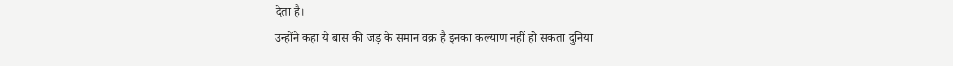देता है।
उन्होंने कहा ये बास की जड़ के समान वक्र है इनका कल्याण नहीं हो सकता दुनिया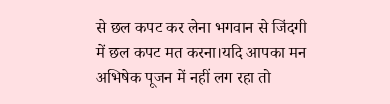से छल कपट कर लेना भगवान से जिंदगी में छल कपट मत करना।यदि आपका मन अभिषेक पूजन में नहीं लग रहा तो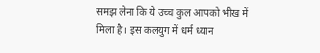समझ लेना कि ये उच्च कुल आपको भीख में मिला है। इस कलयुग में धर्म ध्यान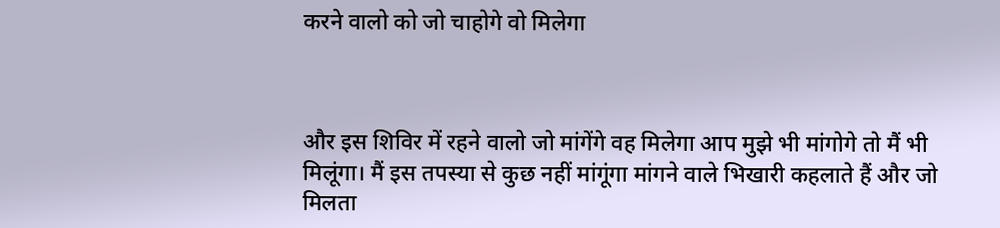करने वालो को जो चाहोगे वो मिलेगा



और इस शिविर में रहने वालो जो मांगेंगे वह मिलेगा आप मुझे भी मांगोगे तो मैं भी मिलूंगा। मैं इस तपस्या से कुछ नहीं मांगूंगा मांगने वाले भिखारी कहलाते हैं और जो मिलता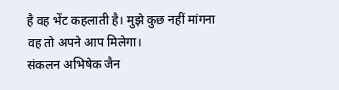है वह भेंट कहलाती है। मुझे कुछ नहीं मांगना वह तो अपने आप मिलेगा।
संकलन अभिषेक जैन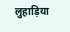लुहाड़िया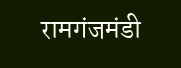रामगंजमंडी